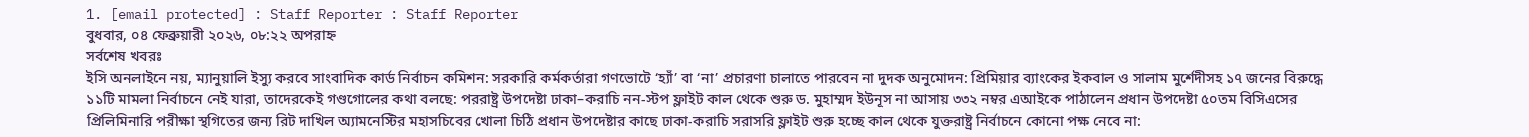1. [email protected] : Staff Reporter : Staff Reporter
বুধবার, ০৪ ফেব্রুয়ারী ২০২৬, ০৮:২২ অপরাহ্ন
সর্বশেষ খবরঃ
ইসি অনলাইনে নয়, ম্যানুয়ালি ইস্যু করবে সাংবাদিক কার্ড নির্বাচন কমিশন: সরকারি কর্মকর্তারা গণভোটে ‘হ্যাঁ’ বা ‘না’ প্রচারণা চালাতে পারবেন না দুদক অনুমোদন: প্রিমিয়ার ব্যাংকের ইকবাল ও সালাম মুর্শেদীসহ ১৭ জনের বিরুদ্ধে ১১টি মামলা নির্বাচনে নেই যারা, তাদেরকেই গণ্ডগোলের কথা বলছে: পররাষ্ট্র উপদেষ্টা ঢাকা–করাচি নন-স্টপ ফ্লাইট কাল থেকে শুরু ড. মুহাম্মদ ইউনূস না আসায় ৩৩২ নম্বর এআইকে পাঠালেন প্রধান উপদেষ্টা ৫০তম বিসিএসের প্রিলিমিনারি পরীক্ষা স্থগিতের জন্য রিট দাখিল অ্যামনেস্টির মহাসচিবের খোলা চিঠি প্রধান উপদেষ্টার কাছে ঢাকা-করাচি সরাসরি ফ্লাইট শুরু হচ্ছে কাল থেকে যুক্তরাষ্ট্র নির্বাচনে কোনো পক্ষ নেবে না: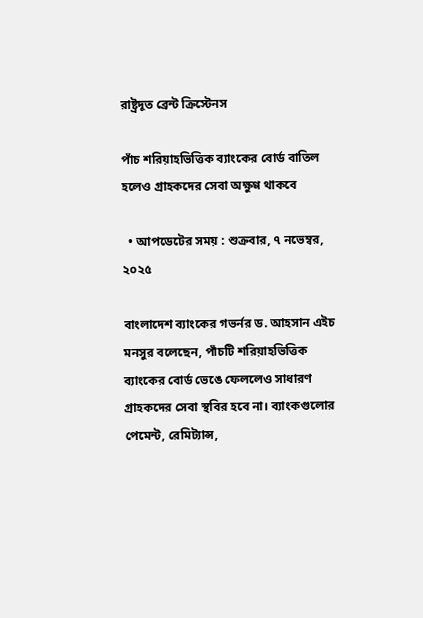রাষ্ট্রদূত ব্রেন্ট ক্রিস্টেনস

পাঁচ শরিয়াহভিত্তিক ব্যাংকের বোর্ড বাতিল হলেও গ্রাহকদের সেবা অক্ষুণ্ণ থাকবে

  • আপডেটের সময় : শুক্রবার, ৭ নভেম্বর, ২০২৫

বাংলাদেশ ব্যাংকের গভর্নর ড. আহসান এইচ মনসুর বলেছেন, পাঁচটি শরিয়াহভিত্তিক ব্যাংকের বোর্ড ভেঙে ফেললেও সাধারণ গ্রাহকদের সেবা স্থবির হবে না। ব্যাংকগুলোর পেমেন্ট, রেমিট্যান্স,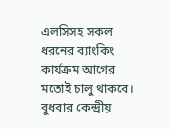এলসিসহ সকল ধরনের ব্যাংকিং কার্যক্রম আগের মতোই চালু থাকবে। বুধবার কেন্দ্রীয়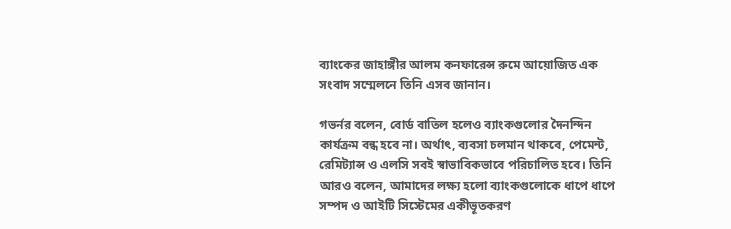ব্যাংকের জাহাঙ্গীর আলম কনফারেন্স রুমে আয়োজিত এক সংবাদ সম্মেলনে তিনি এসব জানান।

গভর্নর বলেন, বোর্ড বাতিল হলেও ব্যাংকগুলোর দৈনন্দিন কার্যক্রম বন্ধ হবে না। অর্থাৎ, ব্যবসা চলমান থাকবে, পেমেন্ট, রেমিট্যান্স ও এলসি সবই স্বাভাবিকভাবে পরিচালিত হবে। তিনি আরও বলেন, আমাদের লক্ষ্য হলো ব্যাংকগুলোকে ধাপে ধাপে সম্পদ ও আইটি সিস্টেমের একীভূতকরণ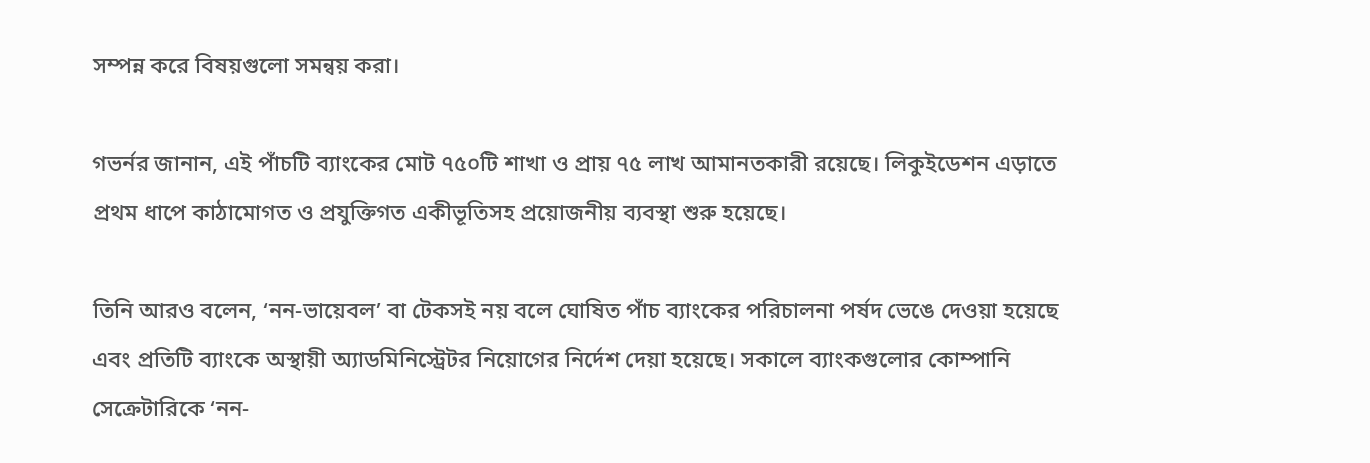সম্পন্ন করে বিষয়গুলো সমন্বয় করা।

গভর্নর জানান, এই পাঁচটি ব্যাংকের মোট ৭৫০টি শাখা ও প্রায় ৭৫ লাখ আমানতকারী রয়েছে। লিকুইডেশন এড়াতে প্রথম ধাপে কাঠামোগত ও প্রযুক্তিগত একীভূতিসহ প্রয়োজনীয় ব্যবস্থা শুরু হয়েছে।

তিনি আরও বলেন, ‘নন-ভায়েবল’ বা টেকসই নয় বলে ঘোষিত পাঁচ ব্যাংকের পরিচালনা পর্ষদ ভেঙে দেওয়া হয়েছে এবং প্রতিটি ব্যাংকে অস্থায়ী অ্যাডমিনিস্ট্রেটর নিয়োগের নির্দেশ দেয়া হয়েছে। সকালে ব্যাংকগুলোর কোম্পানি সেক্রেটারিকে ‘নন-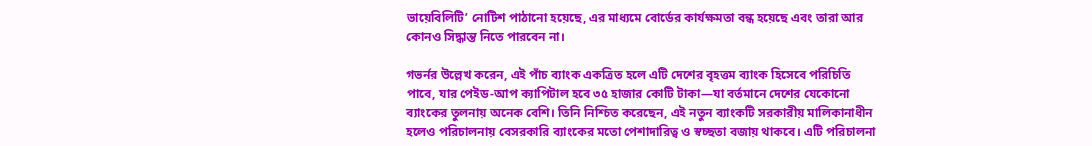ভায়েবিলিটি’ নোটিশ পাঠানো হয়েছে, এর মাধ্যমে বোর্ডের কার্যক্ষমতা বন্ধ হয়েছে এবং তারা আর কোনও সিদ্ধান্ত নিতে পারবেন না।

গভর্নর উল্লেখ করেন, এই পাঁচ ব্যাংক একত্রিত হলে এটি দেশের বৃহত্তম ব্যাংক হিসেবে পরিচিতি পাবে, যার পেইড-আপ ক্যাপিটাল হবে ৩৫ হাজার কোটি টাকা—যা বর্তমানে দেশের যেকোনো ব্যাংকের তুলনায় অনেক বেশি। তিনি নিশ্চিত করেছেন, এই নতুন ব্যাংকটি সরকারীয় মালিকানাধীন হলেও পরিচালনায় বেসরকারি ব্যাংকের মতো পেশাদারিত্ব ও স্বচ্ছতা বজায় থাকবে। এটি পরিচালনা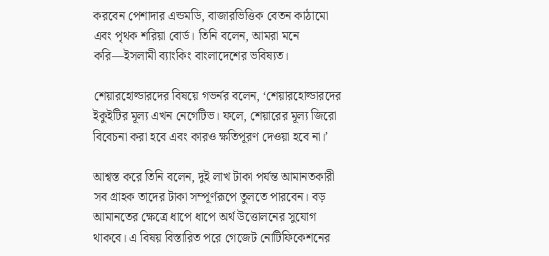করবেন পেশাদার এন্ডমডি, বাজারভিত্তিক বেতন কাঠামো এবং পৃথক শরিয়া বোর্ড। তিনি বলেন, আমরা মনে করি—ইসলামী ব্যাংকিং বাংলাদেশের ভবিষ্যত।

শেয়ারহোল্ডারদের বিষয়ে গভর্নর বলেন, ‘শেয়ারহোল্ডারদের ইকুইটির মূল্য এখন নেগেটিভ। ফলে, শেয়ারের মূল্য জিরো বিবেচনা করা হবে এবং কারও ক্ষতিপূরণ দেওয়া হবে না।’

আশ্বস্ত করে তিনি বলেন, দুই লাখ টাকা পর্যন্ত আমানতকারী সব গ্রাহক তাদের টাকা সম্পূর্ণরূপে তুলতে পারবেন। বড় আমানতের ক্ষেত্রে ধাপে ধাপে অর্থ উত্তোলনের সুযোগ থাকবে। এ বিষয় বিস্তারিত পরে গেজেট নোটিফিকেশনের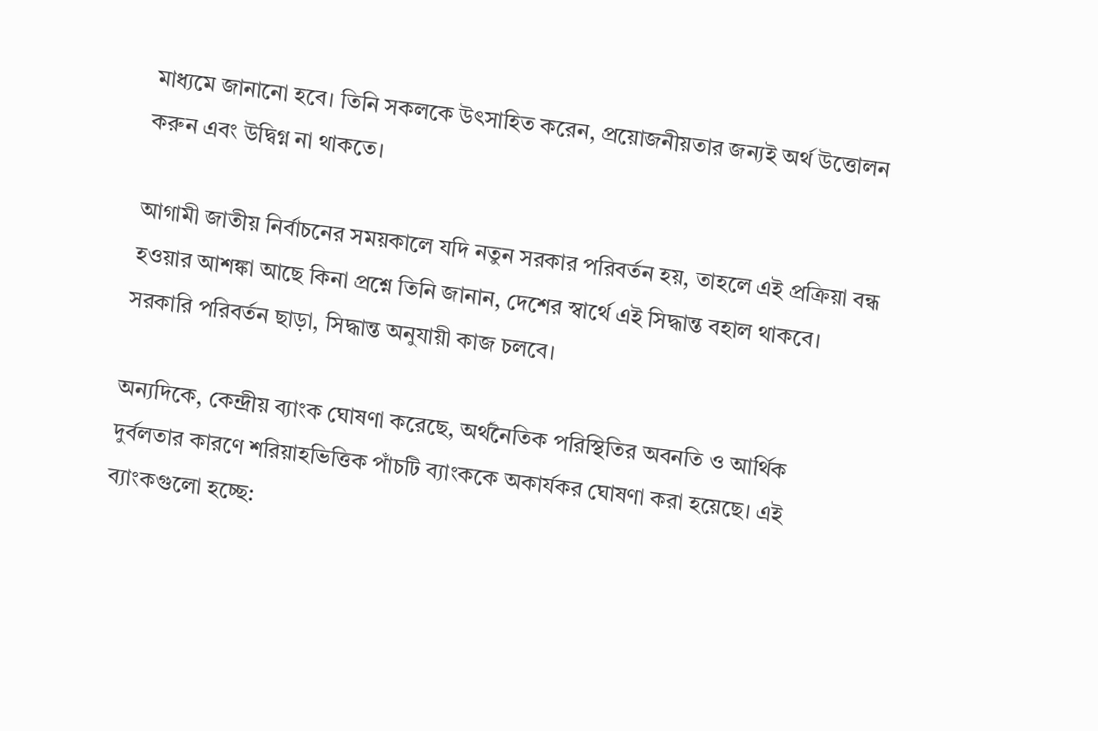মাধ্যমে জানানো হবে। তিনি সকলকে উৎসাহিত করেন, প্রয়োজনীয়তার জন্যই অর্থ উত্তোলন করুন এবং উদ্বিগ্ন না থাকতে।

আগামী জাতীয় নির্বাচনের সময়কালে যদি নতুন সরকার পরিবর্তন হয়, তাহলে এই প্রক্রিয়া বন্ধ হওয়ার আশঙ্কা আছে কিনা প্রশ্নে তিনি জানান, দেশের স্বার্থে এই সিদ্ধান্ত বহাল থাকবে। সরকারি পরিবর্তন ছাড়া, সিদ্ধান্ত অনুযায়ী কাজ চলবে।

অন্যদিকে, কেন্দ্রীয় ব্যাংক ঘোষণা করেছে, অর্থনৈতিক পরিস্থিতির অবনতি ও আর্থিক দুর্বলতার কারণে শরিয়াহভিত্তিক পাঁচটি ব্যাংককে অকার্যকর ঘোষণা করা হয়েছে। এই ব্যাংকগুলো হচ্ছে: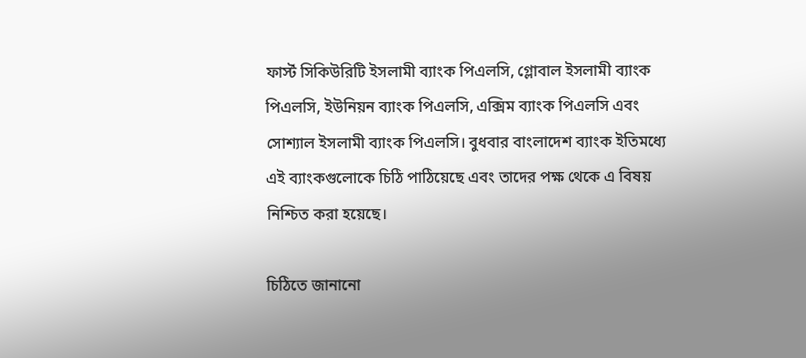ফার্স্ট সিকিউরিটি ইসলামী ব্যাংক পিএলসি, গ্লোবাল ইসলামী ব্যাংক পিএলসি, ইউনিয়ন ব্যাংক পিএলসি, এক্সিম ব্যাংক পিএলসি এবং সোশ্যাল ইসলামী ব্যাংক পিএলসি। বুধবার বাংলাদেশ ব্যাংক ইতিমধ্যে এই ব্যাংকগুলোকে চিঠি পাঠিয়েছে এবং তাদের পক্ষ থেকে এ বিষয় নিশ্চিত করা হয়েছে।

চিঠিতে জানানো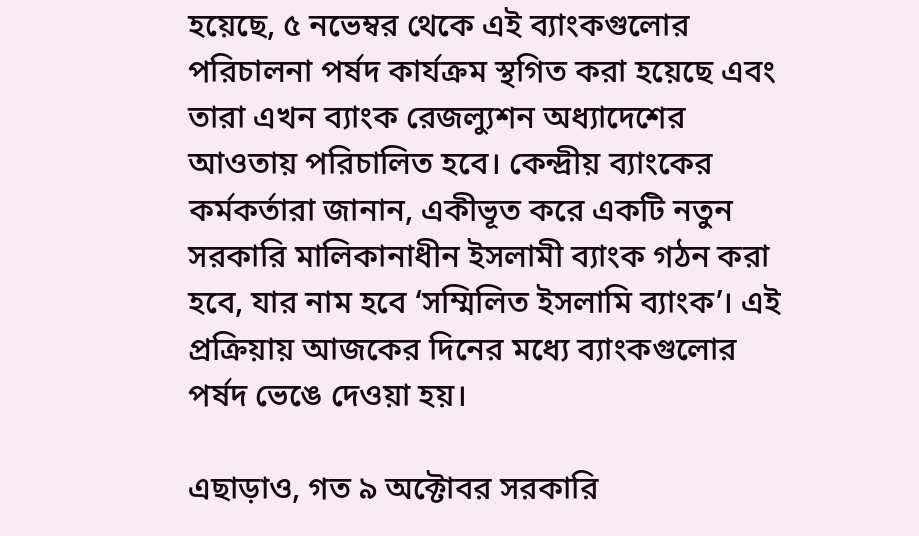হয়েছে, ৫ নভেম্বর থেকে এই ব্যাংকগুলোর পরিচালনা পর্ষদ কার্যক্রম স্থগিত করা হয়েছে এবং তারা এখন ব্যাংক রেজল্যুশন অধ্যাদেশের আওতায় পরিচালিত হবে। কেন্দ্রীয় ব্যাংকের কর্মকর্তারা জানান, একীভূত করে একটি নতুন সরকারি মালিকানাধীন ইসলামী ব্যাংক গঠন করা হবে, যার নাম হবে ‘সম্মিলিত ইসলামি ব্যাংক’। এই প্রক্রিয়ায় আজকের দিনের মধ্যে ব্যাংকগুলোর পর্ষদ ভেঙে দেওয়া হয়।

এছাড়াও, গত ৯ অক্টোবর সরকারি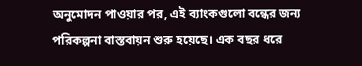অনুমোদন পাওয়ার পর, এই ব্যাংকগুলো বন্ধের জন্য পরিকল্পনা বাস্তবায়ন শুরু হয়েছে। এক বছর ধরে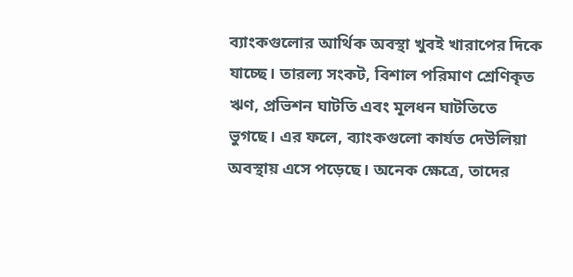ব্যাংকগুলোর আর্থিক অবস্থা খুবই খারাপের দিকে যাচ্ছে। তারল্য সংকট, বিশাল পরিমাণ শ্রেণিকৃত ঋণ, প্রভিশন ঘাটতি এবং মূলধন ঘাটতিতে ভুগছে। এর ফলে, ব্যাংকগুলো কার্যত দেউলিয়া অবস্থায় এসে পড়েছে। অনেক ক্ষেত্রে, তাদের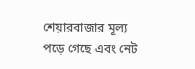শেয়ারবাজার মূল্য পড়ে গেছে এবং নেট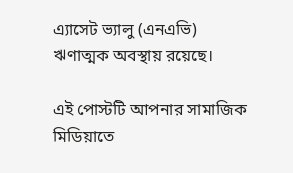এ্যাসেট ভ্যালু (এনএভি) ঋণাত্মক অবস্থায় রয়েছে।

এই পোস্টটি আপনার সামাজিক মিডিয়াতে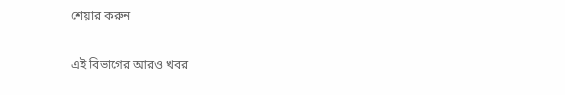শেয়ার করুন

এই বিভাগের আরও খবর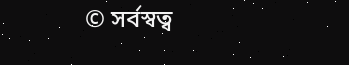© সর্বস্বত্ব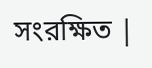সংরক্ষিত |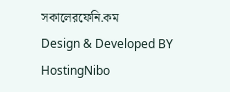সকালেরফেনি.কম
Design & Developed BY HostingNibo